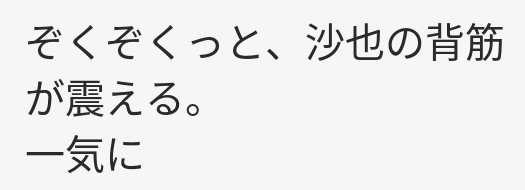ぞくぞくっと、沙也の背筋が震える。
一気に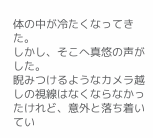体の中が冷たくなってきた。
しかし、そこへ真悠の声がした。
睨みつけるようなカメラ越しの視線はなくならなかったけれど、意外と落ち着いてい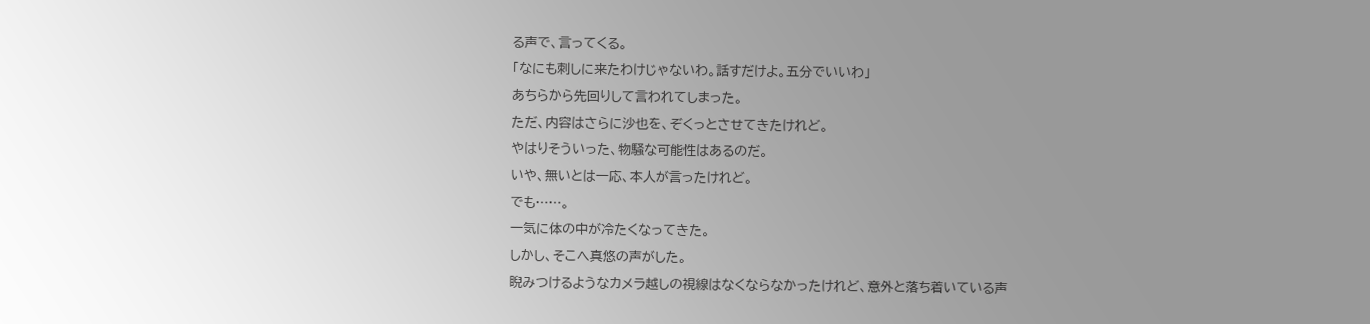る声で、言ってくる。
「なにも刺しに来たわけじゃないわ。話すだけよ。五分でいいわ」
あちらから先回りして言われてしまった。
ただ、内容はさらに沙也を、ぞくっとさせてきたけれど。
やはりそういった、物騒な可能性はあるのだ。
いや、無いとは一応、本人が言ったけれど。
でも……。
一気に体の中が冷たくなってきた。
しかし、そこへ真悠の声がした。
睨みつけるようなカメラ越しの視線はなくならなかったけれど、意外と落ち着いている声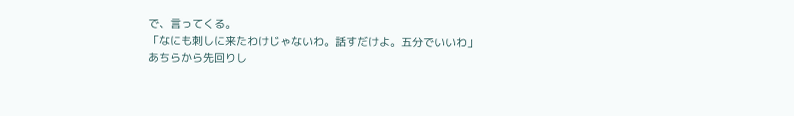で、言ってくる。
「なにも刺しに来たわけじゃないわ。話すだけよ。五分でいいわ」
あちらから先回りし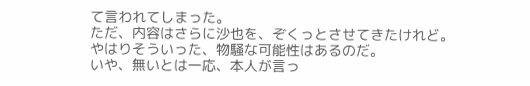て言われてしまった。
ただ、内容はさらに沙也を、ぞくっとさせてきたけれど。
やはりそういった、物騒な可能性はあるのだ。
いや、無いとは一応、本人が言っ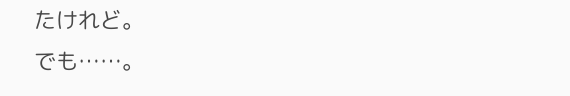たけれど。
でも……。